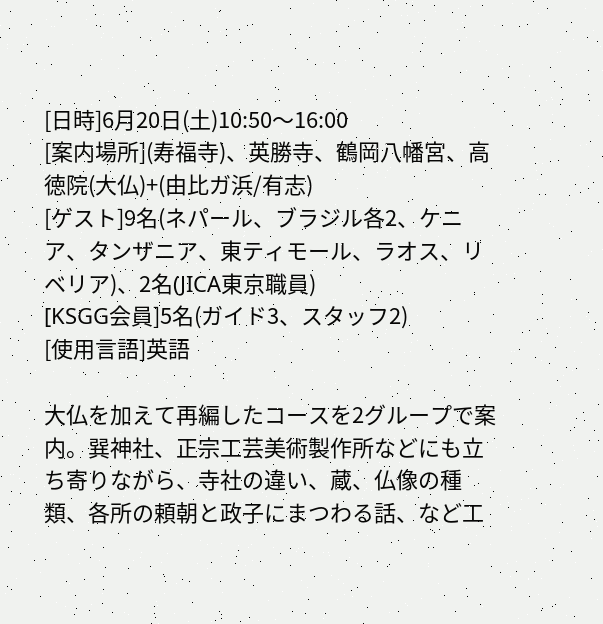[日時]6月20日(土)10:50〜16:00
[案内場所](寿福寺)、英勝寺、鶴岡八幡宮、高徳院(大仏)+(由比ガ浜/有志)
[ゲスト]9名(ネパール、ブラジル各2、ケニア、タンザニア、東ティモール、ラオス、リベリア)、2名(JICA東京職員)
[KSGG会員]5名(ガイド3、スタッフ2)
[使用言語]英語

大仏を加えて再編したコースを2グループで案内。巽神社、正宗工芸美術製作所などにも立ち寄りながら、寺社の違い、蔵、仏像の種類、各所の頼朝と政子にまつわる話、など工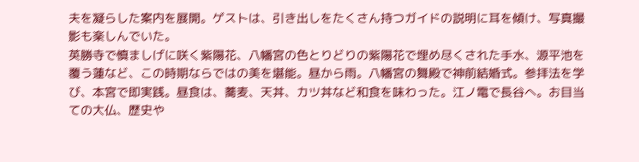夫を凝らした案内を展開。ゲストは、引き出しをたくさん持つガイドの説明に耳を傾け、写真撮影も楽しんでいた。
英勝寺で慎ましげに咲く紫陽花、八幡宮の色とりどりの紫陽花で埋め尽くされた手水、源平池を覆う蓮など、この時期ならではの美を堪能。昼から雨。八幡宮の舞殿で神前結婚式。参拝法を学び、本宮で即実践。昼食は、蕎麦、天丼、カツ丼など和食を味わった。江ノ電で長谷へ。お目当ての大仏、歴史や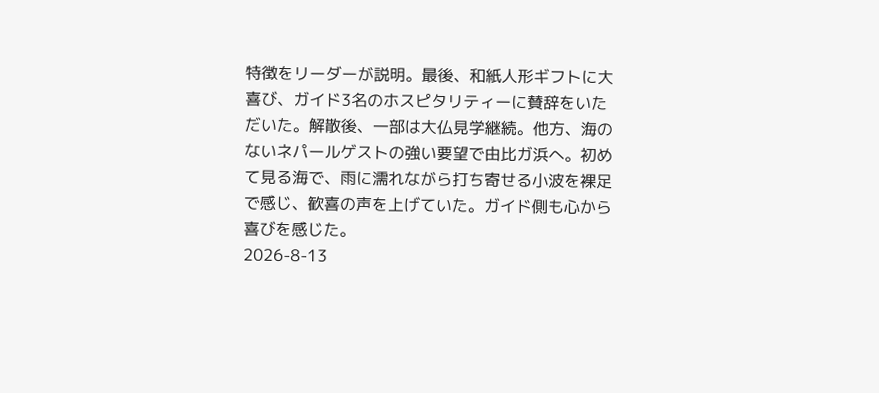特徴をリーダーが説明。最後、和紙人形ギフトに大喜び、ガイド3名のホスピタリティーに賛辞をいただいた。解散後、一部は大仏見学継続。他方、海のないネパールゲストの強い要望で由比ガ浜へ。初めて見る海で、雨に濡れながら打ち寄せる小波を裸足で感じ、歓喜の声を上げていた。ガイド側も心から喜びを感じた。
2026-8-13